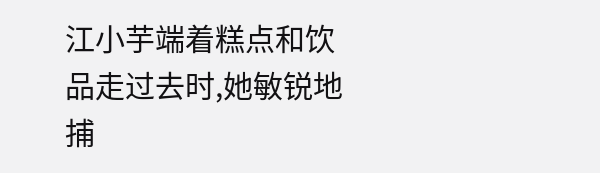江小芋端着糕点和饮品走过去时,她敏锐地捕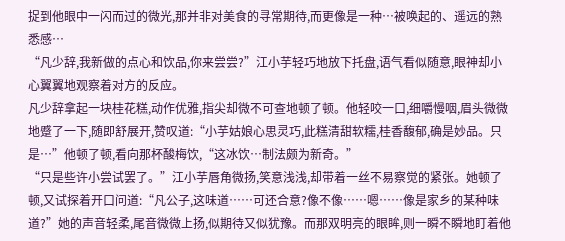捉到他眼中一闪而过的微光,那并非对美食的寻常期待,而更像是一种…被唤起的、遥远的熟悉感…
“凡少辞,我新做的点心和饮品,你来尝尝?”江小芋轻巧地放下托盘,语气看似随意,眼神却小心翼翼地观察着对方的反应。
凡少辞拿起一块桂花糕,动作优雅,指尖却微不可查地顿了顿。他轻咬一口,细嚼慢咽,眉头微微地蹙了一下,随即舒展开,赞叹道:“小芋姑娘心思灵巧,此糕清甜软糯,桂香馥郁,确是妙品。只是…”他顿了顿,看向那杯酸梅饮,“这冰饮…制法颇为新奇。”
“只是些许小尝试罢了。”江小芋唇角微扬,笑意浅浅,却带着一丝不易察觉的紧张。她顿了顿,又试探着开口问道:“凡公子,这味道……可还合意?像不像……嗯……像是家乡的某种味道?”她的声音轻柔,尾音微微上扬,似期待又似犹豫。而那双明亮的眼眸,则一瞬不瞬地盯着他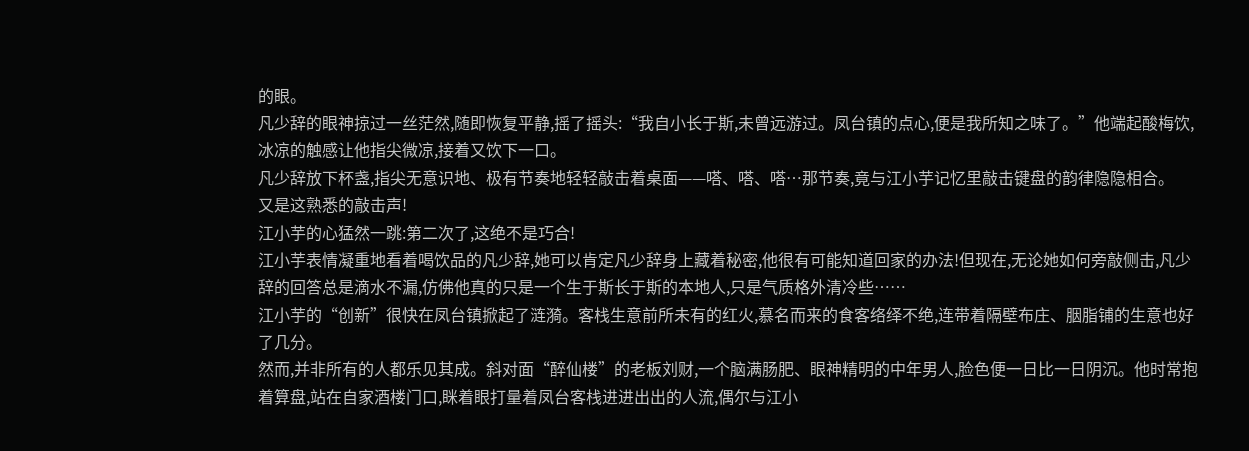的眼。
凡少辞的眼神掠过一丝茫然,随即恢复平静,摇了摇头:“我自小长于斯,未曾远游过。凤台镇的点心,便是我所知之味了。”他端起酸梅饮,冰凉的触感让他指尖微凉,接着又饮下一口。
凡少辞放下杯盏,指尖无意识地、极有节奏地轻轻敲击着桌面——嗒、嗒、嗒…那节奏,竟与江小芋记忆里敲击键盘的韵律隐隐相合。
又是这熟悉的敲击声!
江小芋的心猛然一跳:第二次了,这绝不是巧合!
江小芋表情凝重地看着喝饮品的凡少辞,她可以肯定凡少辞身上藏着秘密,他很有可能知道回家的办法!但现在,无论她如何旁敲侧击,凡少辞的回答总是滴水不漏,仿佛他真的只是一个生于斯长于斯的本地人,只是气质格外清冷些……
江小芋的“创新”很快在凤台镇掀起了涟漪。客栈生意前所未有的红火,慕名而来的食客络绎不绝,连带着隔壁布庄、胭脂铺的生意也好了几分。
然而,并非所有的人都乐见其成。斜对面“醉仙楼”的老板刘财,一个脑满肠肥、眼神精明的中年男人,脸色便一日比一日阴沉。他时常抱着算盘,站在自家酒楼门口,眯着眼打量着凤台客栈进进出出的人流,偶尔与江小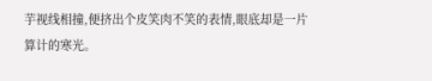芋视线相撞,便挤出个皮笑肉不笑的表情,眼底却是一片算计的寒光。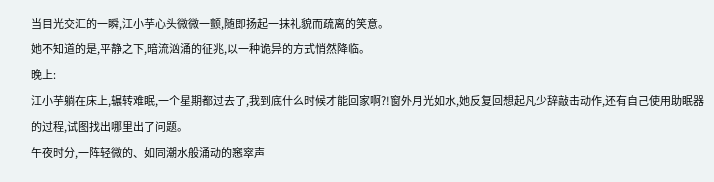当目光交汇的一瞬,江小芋心头微微一颤,随即扬起一抹礼貌而疏离的笑意。
她不知道的是,平静之下,暗流汹涌的征兆,以一种诡异的方式悄然降临。
晚上:
江小芋躺在床上,辗转难眠,一个星期都过去了,我到底什么时候才能回家啊?!窗外月光如水,她反复回想起凡少辞敲击动作,还有自己使用助眠器的过程,试图找出哪里出了问题。
午夜时分,一阵轻微的、如同潮水般涌动的窸窣声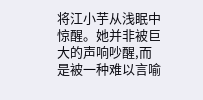将江小芋从浅眠中惊醒。她并非被巨大的声响吵醒,而是被一种难以言喻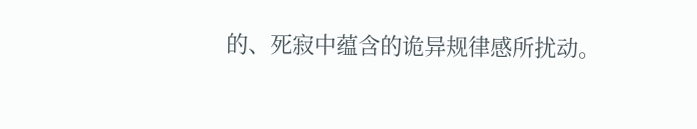的、死寂中蕴含的诡异规律感所扰动。